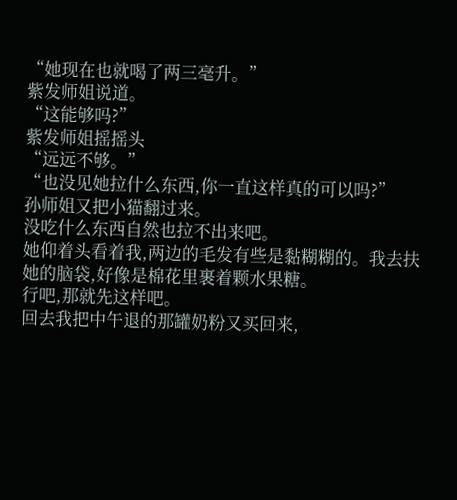“她现在也就喝了两三毫升。”
紫发师姐说道。
“这能够吗?”
紫发师姐摇摇头
“远远不够。”
“也没见她拉什么东西,你一直这样真的可以吗?”
孙师姐又把小猫翻过来。
没吃什么东西自然也拉不出来吧。
她仰着头看着我,两边的毛发有些是黏糊糊的。我去扶她的脑袋,好像是棉花里裹着颗水果糖。
行吧,那就先这样吧。
回去我把中午退的那罐奶粉又买回来,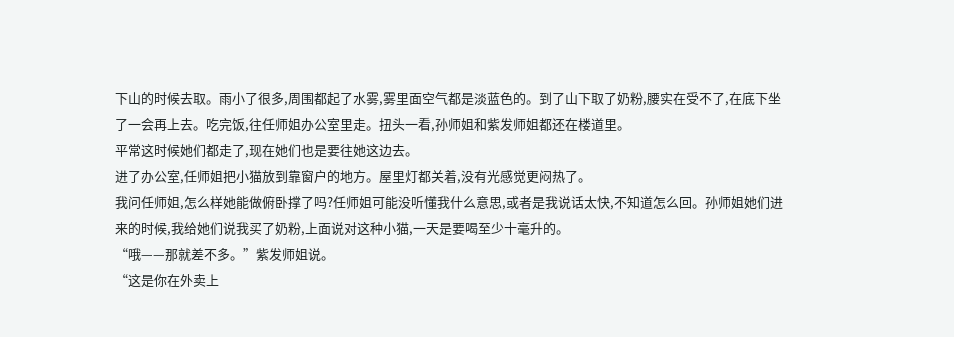下山的时候去取。雨小了很多,周围都起了水雾,雾里面空气都是淡蓝色的。到了山下取了奶粉,腰实在受不了,在底下坐了一会再上去。吃完饭,往任师姐办公室里走。扭头一看,孙师姐和紫发师姐都还在楼道里。
平常这时候她们都走了,现在她们也是要往她这边去。
进了办公室,任师姐把小猫放到靠窗户的地方。屋里灯都关着,没有光感觉更闷热了。
我问任师姐,怎么样她能做俯卧撑了吗?任师姐可能没听懂我什么意思,或者是我说话太快,不知道怎么回。孙师姐她们进来的时候,我给她们说我买了奶粉,上面说对这种小猫,一天是要喝至少十毫升的。
“哦——那就差不多。”紫发师姐说。
“这是你在外卖上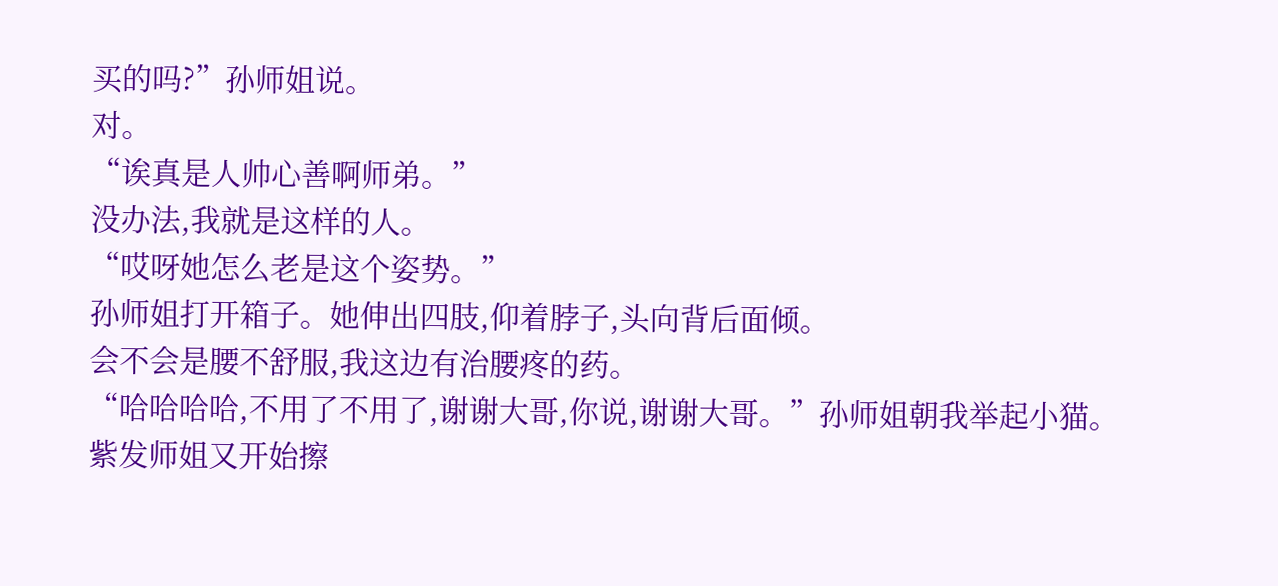买的吗?”孙师姐说。
对。
“诶真是人帅心善啊师弟。”
没办法,我就是这样的人。
“哎呀她怎么老是这个姿势。”
孙师姐打开箱子。她伸出四肢,仰着脖子,头向背后面倾。
会不会是腰不舒服,我这边有治腰疼的药。
“哈哈哈哈,不用了不用了,谢谢大哥,你说,谢谢大哥。”孙师姐朝我举起小猫。
紫发师姐又开始擦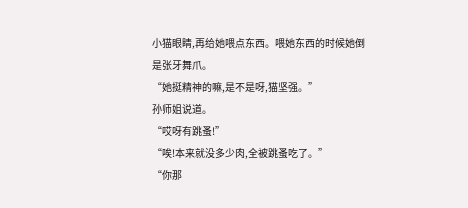小猫眼睛,再给她喂点东西。喂她东西的时候她倒是张牙舞爪。
“她挺精神的嘛,是不是呀,猫坚强。”
孙师姐说道。
“哎呀有跳蚤!”
“唉!本来就没多少肉,全被跳蚤吃了。”
“你那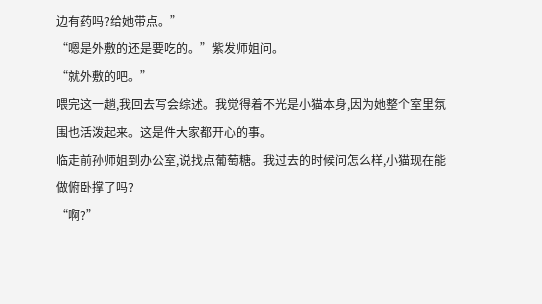边有药吗?给她带点。”
“嗯是外敷的还是要吃的。”紫发师姐问。
“就外敷的吧。”
喂完这一趟,我回去写会综述。我觉得着不光是小猫本身,因为她整个室里氛围也活泼起来。这是件大家都开心的事。
临走前孙师姐到办公室,说找点葡萄糖。我过去的时候问怎么样,小猫现在能做俯卧撑了吗?
“啊?”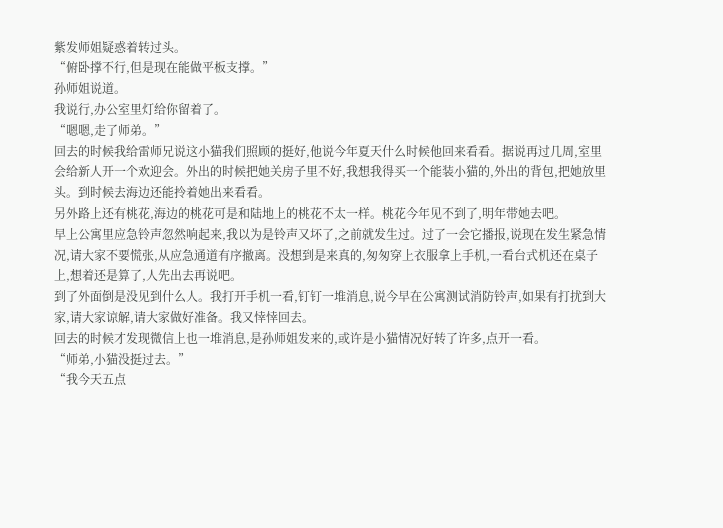紫发师姐疑惑着转过头。
“俯卧撑不行,但是现在能做平板支撑。”
孙师姐说道。
我说行,办公室里灯给你留着了。
“嗯嗯,走了师弟。”
回去的时候我给雷师兄说这小猫我们照顾的挺好,他说今年夏天什么时候他回来看看。据说再过几周,室里会给新人开一个欢迎会。外出的时候把她关房子里不好,我想我得买一个能装小猫的,外出的背包,把她放里头。到时候去海边还能拎着她出来看看。
另外路上还有桃花,海边的桃花可是和陆地上的桃花不太一样。桃花今年见不到了,明年带她去吧。
早上公寓里应急铃声忽然响起来,我以为是铃声又坏了,之前就发生过。过了一会它播报,说现在发生紧急情况,请大家不要慌张,从应急通道有序撤离。没想到是来真的,匆匆穿上衣服拿上手机,一看台式机还在桌子上,想着还是算了,人先出去再说吧。
到了外面倒是没见到什么人。我打开手机一看,钉钉一堆消息,说今早在公寓测试消防铃声,如果有打扰到大家,请大家谅解,请大家做好准备。我又悻悻回去。
回去的时候才发现微信上也一堆消息,是孙师姐发来的,或许是小猫情况好转了许多,点开一看。
“师弟,小猫没挺过去。”
“我今天五点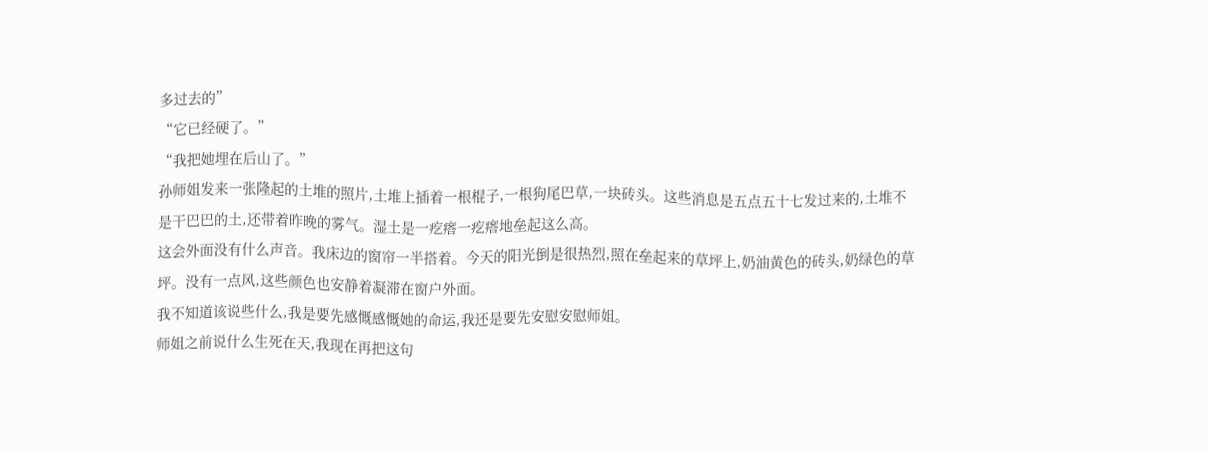多过去的”
“它已经硬了。”
“我把她埋在后山了。”
孙师姐发来一张隆起的土堆的照片,土堆上插着一根棍子,一根狗尾巴草,一块砖头。这些消息是五点五十七发过来的,土堆不是干巴巴的土,还带着昨晚的雾气。湿土是一疙瘩一疙瘩地垒起这么高。
这会外面没有什么声音。我床边的窗帘一半搭着。今天的阳光倒是很热烈,照在垒起来的草坪上,奶油黄色的砖头,奶绿色的草坪。没有一点风,这些颜色也安静着凝滞在窗户外面。
我不知道该说些什么,我是要先感慨感慨她的命运,我还是要先安慰安慰师姐。
师姐之前说什么生死在天,我现在再把这句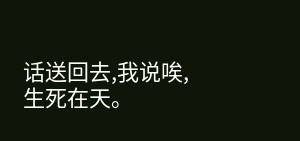话送回去,我说唉,生死在天。